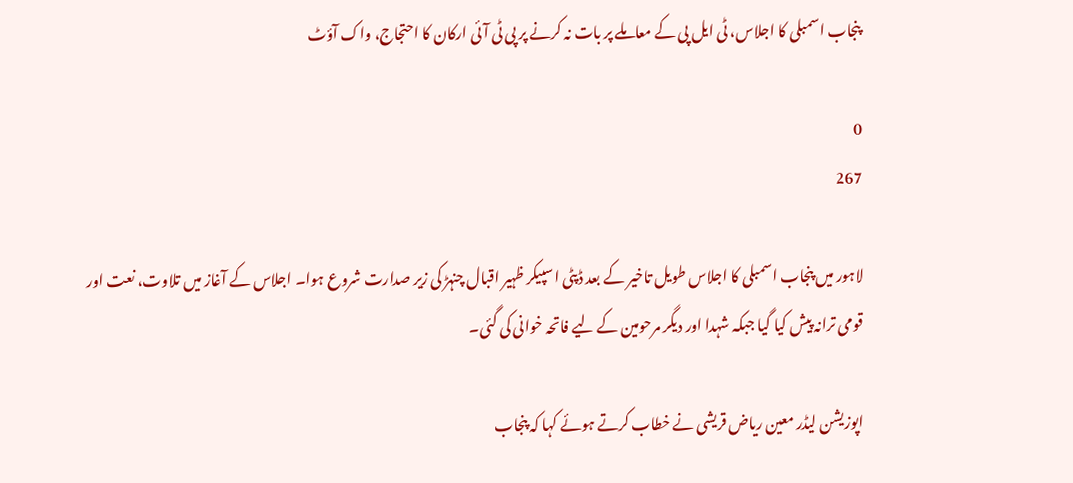پنجاب اسمبلی کا اجلاس، ٹی ایل پی کے معاملے پر بات نہ کرنے پر پی ٹی آئی ارکان کا احتجاج، واک آؤٹ

0
267

لاہور میں پنجاب اسمبلی کا اجلاس طویل تاخیر کے بعد ڈپٹی اسپیکر ظہیر اقبال چنہڑ کی زیر صدارت شروع ہوا۔ اجلاس کے آغاز میں تلاوت، نعت اور قومی ترانہ پیش کیا گیا جبکہ شہدا اور دیگر مرحومین کے لیے فاتحہ خوانی کی گئی۔

اپوزیشن لیڈر معین ریاض قریشی نے خطاب کرتے ہوئے کہا کہ پنجاب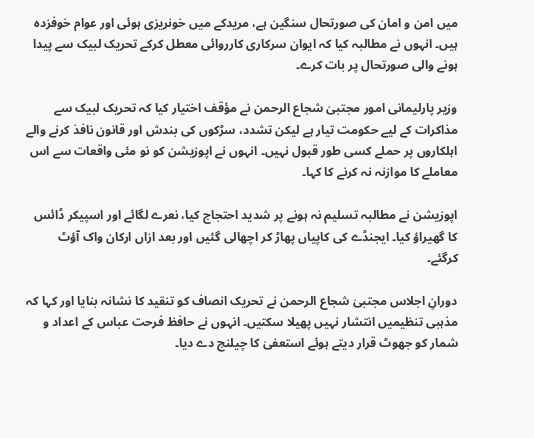میں امن و امان کی صورتحال سنگین ہے، مریدکے میں خونریزی ہوئی اور عوام خوفزدہ ہیں۔ انہوں نے مطالبہ کیا کہ ایوان سرکاری کارروائی معطل کرکے تحریک لبیک سے پیدا ہونے والی صورتحال پر بات کرے۔

وزیر پارلیمانی امور مجتبیٰ شجاع الرحمن نے مؤقف اختیار کیا کہ تحریک لبیک سے مذاکرات کے لیے حکومت تیار ہے لیکن تشدد، سڑکوں کی بندش اور قانون نافذ کرنے والے اہلکاروں پر حملے کسی طور قبول نہیں۔ انہوں نے اپوزیشن کو نو مئی واقعات سے اس معاملے کا موازنہ نہ کرنے کا کہا۔

اپوزیشن نے مطالبہ تسلیم نہ ہونے پر شدید احتجاج کیا، نعرے لگائے اور اسپیکر ڈائس کا گھیراؤ کیا۔ ایجنڈے کی کاپیاں پھاڑ کر اچھالی گئیں اور بعد ازاں ارکان واک آؤٹ کرگئے۔

دورانِ اجلاس مجتبیٰ شجاع الرحمن نے تحریک انصاف کو تنقید کا نشانہ بنایا اور کہا کہ مذہبی تنظیمیں انتشار نہیں پھیلا سکتیں۔ انہوں نے حافظ فرحت عباس کے اعداد و شمار کو جھوٹ قرار دیتے ہوئے استعفیٰ کا چیلنج دے دیا۔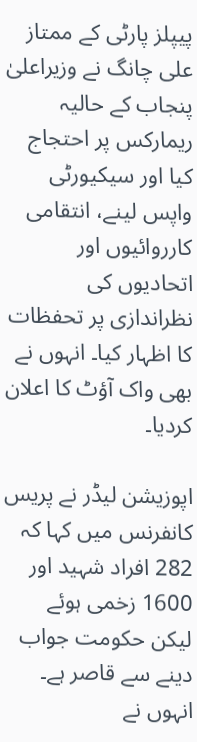پیپلز پارٹی کے ممتاز علی چانگ نے وزیراعلیٰ پنجاب کے حالیہ ریمارکس پر احتجاج کیا اور سیکیورٹی واپس لینے، انتقامی کارروائیوں اور اتحادیوں کی نظراندازی پر تحفظات کا اظہار کیا۔ انہوں نے بھی واک آؤٹ کا اعلان کردیا۔

اپوزیشن لیڈر نے پریس کانفرنس میں کہا کہ 282 افراد شہید اور 1600 زخمی ہوئے لیکن حکومت جواب دینے سے قاصر ہے۔ انہوں نے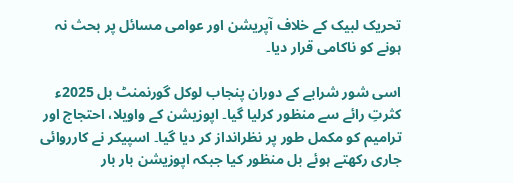تحریک لبیک کے خلاف آپریشن اور عوامی مسائل پر بحث نہ ہونے کو ناکامی قرار دیا۔

اسی شور شرابے کے دوران پنجاب لوکل گورنمنٹ بل 2025ء کثرتِ رائے سے منظور کرلیا گیا۔ اپوزیشن کے واویلا، احتجاج اور ترامیم کو مکمل طور پر نظرانداز کر دیا گیا۔ اسپیکر نے کارروائی جاری رکھتے ہوئے بل منظور کیا جبکہ اپوزیشن بار بار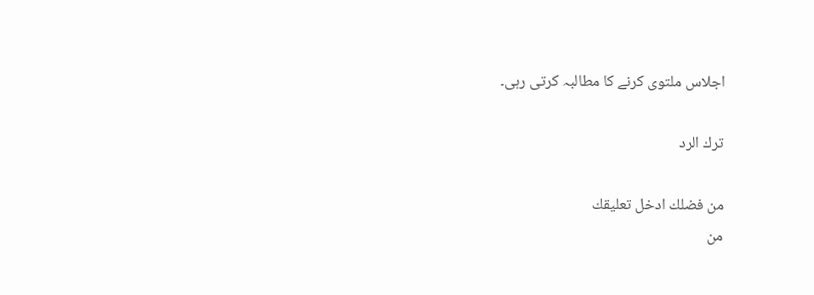اجلاس ملتوی کرنے کا مطالبہ کرتی رہی۔

ترك الرد

من فضلك ادخل تعليقك
من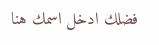فضلك ادخل اسمك هنا